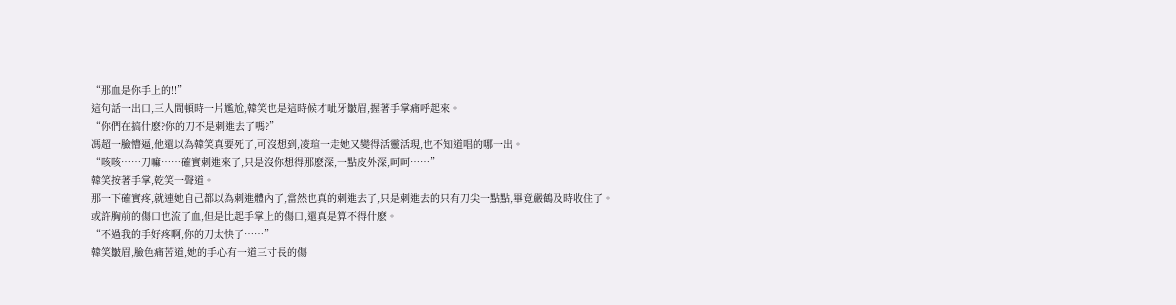“那血是你手上的!!”
這句話一出口,三人間頓時一片尷尬,韓笑也是這時候才呲牙皺眉,握著手掌痛呼起來。
“你們在搞什麽?你的刀不是刺進去了嗎?”
馮超一臉懵逼,他還以為韓笑真要死了,可沒想到,凌瑄一走她又變得活靈活現,也不知道唱的哪一出。
“咳咳……刀嘛……確實刺進來了,只是沒你想得那麽深,一點皮外深,呵呵……”
韓笑按著手掌,乾笑一聲道。
那一下確實疼,就連她自己都以為刺進體內了,當然也真的刺進去了,只是刺進去的只有刀尖一點點,畢竟嚴鶴及時收住了。
或許胸前的傷口也流了血,但是比起手掌上的傷口,還真是算不得什麽。
“不過我的手好疼啊,你的刀太快了……”
韓笑皺眉,臉色痛苦道,她的手心有一道三寸長的傷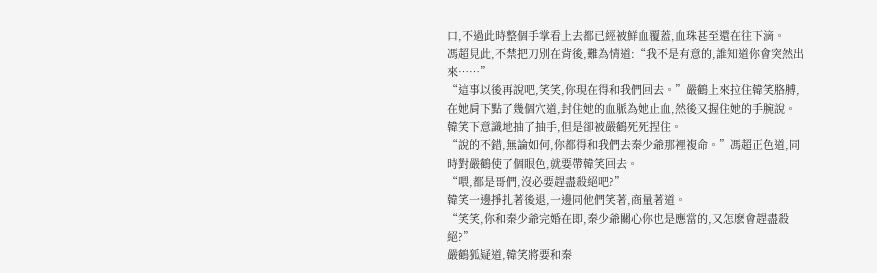口,不過此時整個手掌看上去都已經被鮮血覆蓋,血珠甚至還在往下滴。
馮超見此,不禁把刀別在背後,難為情道:“我不是有意的,誰知道你會突然出來……”
“這事以後再說吧,笑笑,你現在得和我們回去。”嚴鶴上來拉住韓笑胳膊,在她肩下點了幾個穴道,封住她的血脈為她止血,然後又握住她的手腕說。
韓笑下意識地抽了抽手,但是卻被嚴鶴死死捏住。
“說的不錯,無論如何,你都得和我們去秦少爺那裡複命。”馮超正色道,同時對嚴鶴使了個眼色,就要帶韓笑回去。
“喂,都是哥們,沒必要趕盡殺絕吧?”
韓笑一邊掙扎著後退,一邊同他們笑著,商量著道。
“笑笑,你和秦少爺完婚在即,秦少爺關心你也是應當的,又怎麽會趕盡殺絕?”
嚴鶴狐疑道,韓笑將要和秦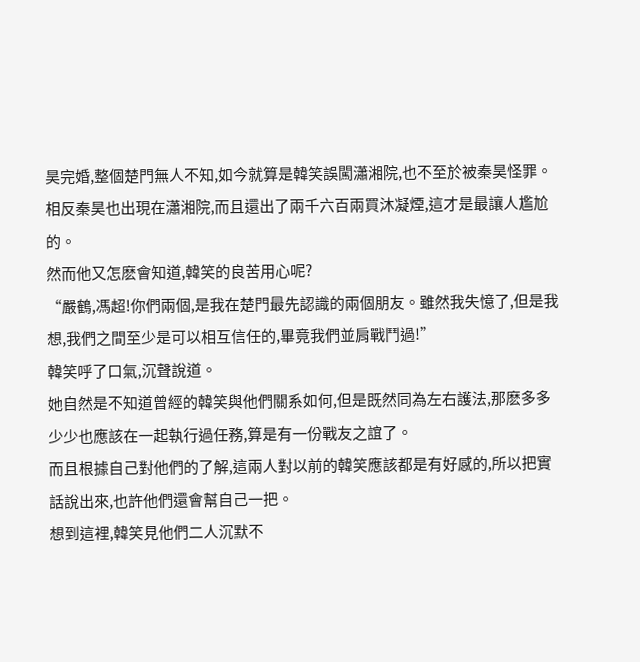昊完婚,整個楚門無人不知,如今就算是韓笑誤闖瀟湘院,也不至於被秦昊怪罪。
相反秦昊也出現在瀟湘院,而且還出了兩千六百兩買沐凝煙,這才是最讓人尷尬的。
然而他又怎麽會知道,韓笑的良苦用心呢?
“嚴鶴,馮超!你們兩個,是我在楚門最先認識的兩個朋友。雖然我失憶了,但是我想,我們之間至少是可以相互信任的,畢竟我們並肩戰鬥過!”
韓笑呼了口氣,沉聲說道。
她自然是不知道曾經的韓笑與他們關系如何,但是既然同為左右護法,那麽多多少少也應該在一起執行過任務,算是有一份戰友之誼了。
而且根據自己對他們的了解,這兩人對以前的韓笑應該都是有好感的,所以把實話說出來,也許他們還會幫自己一把。
想到這裡,韓笑見他們二人沉默不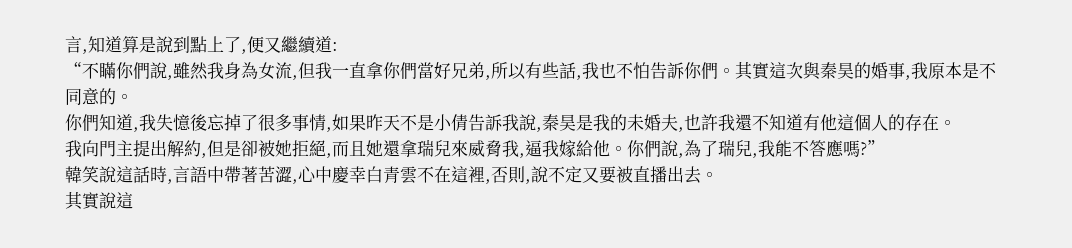言,知道算是說到點上了,便又繼續道:
“不瞞你們說,雖然我身為女流,但我一直拿你們當好兄弟,所以有些話,我也不怕告訴你們。其實這次與秦昊的婚事,我原本是不同意的。
你們知道,我失憶後忘掉了很多事情,如果昨天不是小倩告訴我說,秦昊是我的未婚夫,也許我還不知道有他這個人的存在。
我向門主提出解約,但是卻被她拒絕,而且她還拿瑞兒來威脅我,逼我嫁給他。你們說,為了瑞兒,我能不答應嗎?”
韓笑說這話時,言語中帶著苦澀,心中慶幸白青雲不在這裡,否則,說不定又要被直播出去。
其實說這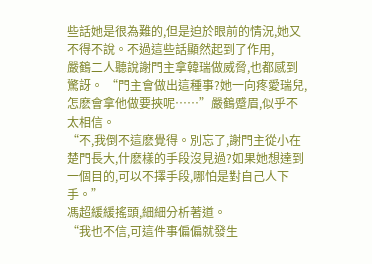些話她是很為難的,但是迫於眼前的情況,她又不得不說。不過這些話顯然起到了作用,
嚴鶴二人聽說謝門主拿韓瑞做威脅,也都感到驚訝。 “門主會做出這種事?她一向疼愛瑞兒,怎麽會拿他做要挾呢……”嚴鶴蹙眉,似乎不太相信。
“不,我倒不這麽覺得。別忘了,謝門主從小在楚門長大,什麽樣的手段沒見過?如果她想達到一個目的,可以不擇手段,哪怕是對自己人下手。”
馮超緩緩搖頭,細細分析著道。
“我也不信,可這件事偏偏就發生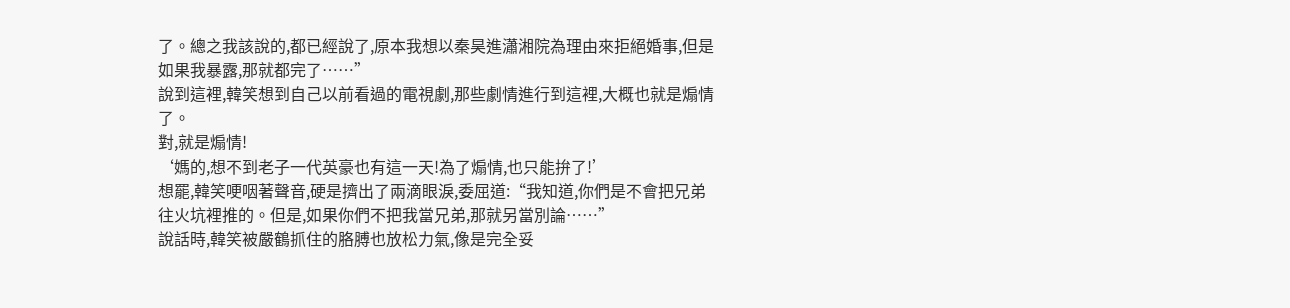了。總之我該說的,都已經說了,原本我想以秦昊進瀟湘院為理由來拒絕婚事,但是如果我暴露,那就都完了……”
說到這裡,韓笑想到自己以前看過的電視劇,那些劇情進行到這裡,大概也就是煽情了。
對,就是煽情!
‘媽的,想不到老子一代英豪也有這一天!為了煽情,也只能拚了!’
想罷,韓笑哽咽著聲音,硬是擠出了兩滴眼淚,委屈道:“我知道,你們是不會把兄弟往火坑裡推的。但是,如果你們不把我當兄弟,那就另當別論……”
說話時,韓笑被嚴鶴抓住的胳膊也放松力氣,像是完全妥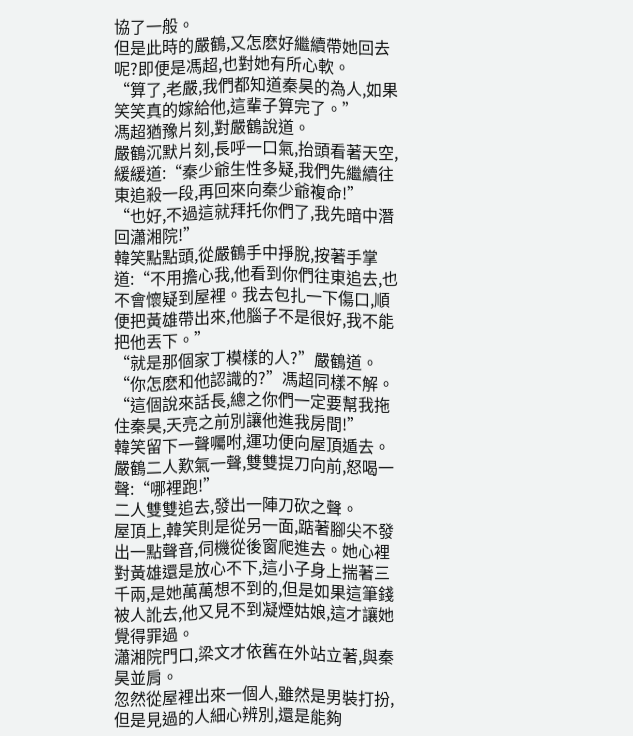協了一般。
但是此時的嚴鶴,又怎麽好繼續帶她回去呢?即便是馮超,也對她有所心軟。
“算了,老嚴,我們都知道秦昊的為人,如果笑笑真的嫁給他,這輩子算完了。”
馮超猶豫片刻,對嚴鶴說道。
嚴鶴沉默片刻,長呼一口氣,抬頭看著天空,緩緩道:“秦少爺生性多疑,我們先繼續往東追殺一段,再回來向秦少爺複命!”
“也好,不過這就拜托你們了,我先暗中潛回瀟湘院!”
韓笑點點頭,從嚴鶴手中掙脫,按著手掌道:“不用擔心我,他看到你們往東追去,也不會懷疑到屋裡。我去包扎一下傷口,順便把黃雄帶出來,他腦子不是很好,我不能把他丟下。”
“就是那個家丁模樣的人?”嚴鶴道。
“你怎麽和他認識的?”馮超同樣不解。
“這個說來話長,總之你們一定要幫我拖住秦昊,天亮之前別讓他進我房間!”
韓笑留下一聲囑咐,運功便向屋頂遁去。
嚴鶴二人歎氣一聲,雙雙提刀向前,怒喝一聲:“哪裡跑!”
二人雙雙追去,發出一陣刀砍之聲。
屋頂上,韓笑則是從另一面,踮著腳尖不發出一點聲音,伺機從後窗爬進去。她心裡對黃雄還是放心不下,這小子身上揣著三千兩,是她萬萬想不到的,但是如果這筆錢被人訛去,他又見不到凝煙姑娘,這才讓她覺得罪過。
瀟湘院門口,梁文才依舊在外站立著,與秦昊並肩。
忽然從屋裡出來一個人,雖然是男裝打扮,但是見過的人細心辨別,還是能夠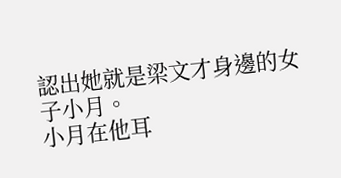認出她就是梁文才身邊的女子小月。
小月在他耳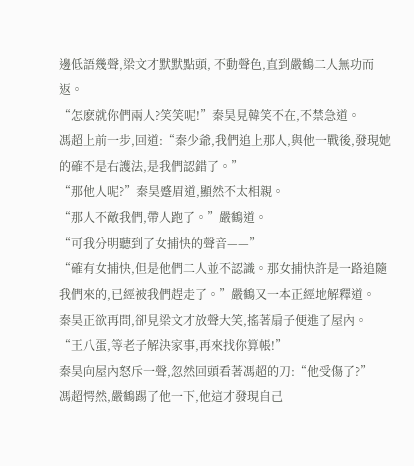邊低語幾聲,梁文才默默點頭, 不動聲色,直到嚴鶴二人無功而返。
“怎麽就你們兩人?笑笑呢!”秦昊見韓笑不在,不禁急道。
馮超上前一步,回道:“秦少爺,我們追上那人,與他一戰後,發現她的確不是右護法,是我們認錯了。”
“那他人呢?”秦昊蹙眉道,顯然不太相親。
“那人不敵我們,帶人跑了。”嚴鶴道。
“可我分明聽到了女捕快的聲音——”
“確有女捕快,但是他們二人並不認識。那女捕快許是一路追隨我們來的,已經被我們趕走了。”嚴鶴又一本正經地解釋道。
秦昊正欲再問,卻見梁文才放聲大笑,搖著扇子便進了屋內。
“王八蛋,等老子解決家事,再來找你算帳!”
秦昊向屋內怒斥一聲,忽然回頭看著馮超的刀:“他受傷了?”
馮超愕然,嚴鶴踢了他一下,他這才發現自己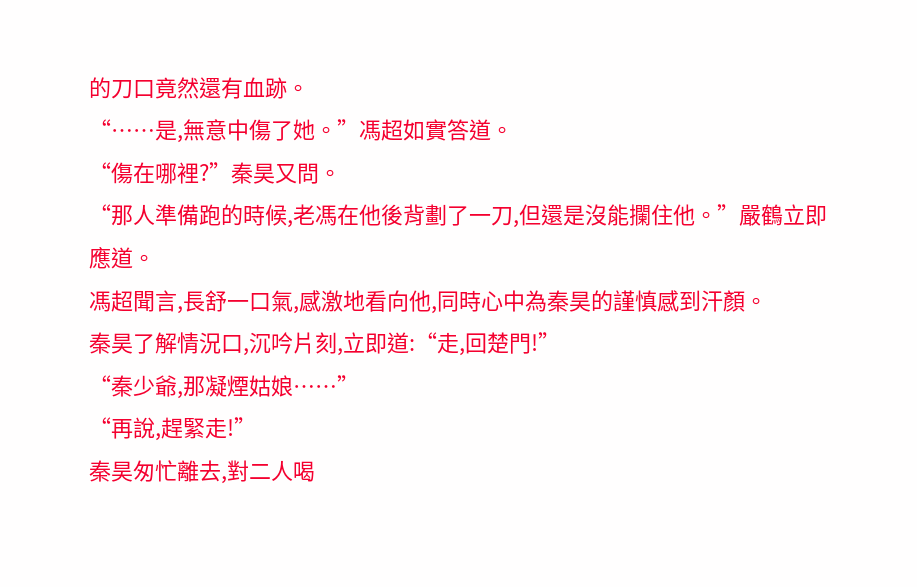的刀口竟然還有血跡。
“……是,無意中傷了她。”馮超如實答道。
“傷在哪裡?”秦昊又問。
“那人準備跑的時候,老馮在他後背劃了一刀,但還是沒能攔住他。”嚴鶴立即應道。
馮超聞言,長舒一口氣,感激地看向他,同時心中為秦昊的謹慎感到汗顏。
秦昊了解情況口,沉吟片刻,立即道:“走,回楚門!”
“秦少爺,那凝煙姑娘……”
“再說,趕緊走!”
秦昊匆忙離去,對二人喝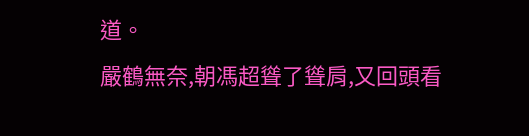道。
嚴鶴無奈,朝馮超聳了聳肩,又回頭看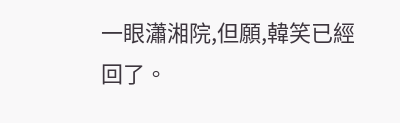一眼瀟湘院,但願,韓笑已經回了。